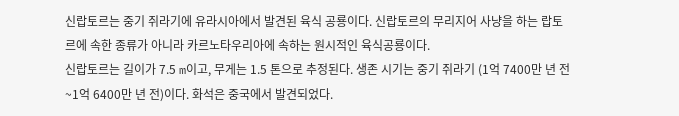신랍토르는 중기 쥐라기에 유라시아에서 발견된 육식 공룡이다. 신랍토르의 무리지어 사냥을 하는 랍토르에 속한 종류가 아니라 카르노타우리아에 속하는 원시적인 육식공룡이다.
신랍토르는 길이가 7.5 m이고, 무게는 1.5 톤으로 추정된다. 생존 시기는 중기 쥐라기 (1억 7400만 년 전~1억 6400만 년 전)이다. 화석은 중국에서 발견되었다.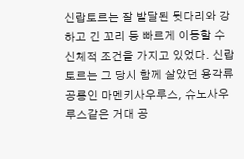신랍토르는 잘 발달된 뒷다리와 강하고 긴 꼬리 등 빠르게 이동할 수 신체적 조건을 가지고 있었다. 신랍토르는 그 당시 함께 살았던 용각류 공룡인 마멘키사우루스, 슈노사우루스같은 거대 공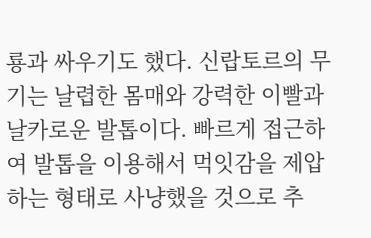룡과 싸우기도 했다. 신랍토르의 무기는 날렵한 몸매와 강력한 이빨과 날카로운 발톱이다. 빠르게 접근하여 발톱을 이용해서 먹잇감을 제압하는 형태로 사냥했을 것으로 추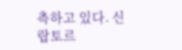측하고 있다. 신랍토르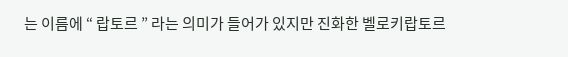는 이름에 “ 랍토르 ” 라는 의미가 들어가 있지만 진화한 벨로키랍토르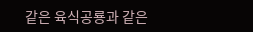같은 육식공룡과 같은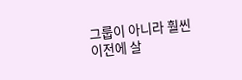그룹이 아니라 훨씬 이전에 살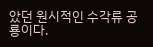았던 원시적인 수각류 공룡이다.